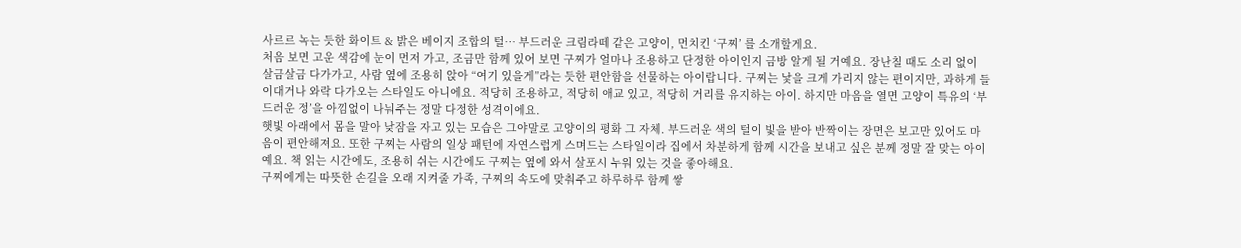사르르 녹는 듯한 화이트 & 밝은 베이지 조합의 털… 부드러운 크림라떼 같은 고양이, 먼치킨 ‘구찌’ 를 소개할게요.
처음 보면 고운 색감에 눈이 먼저 가고, 조금만 함께 있어 보면 구찌가 얼마나 조용하고 단정한 아이인지 금방 알게 될 거예요. 장난칠 때도 소리 없이 살금살금 다가가고, 사람 옆에 조용히 앉아 “여기 있을게”라는 듯한 편안함을 선물하는 아이랍니다. 구찌는 낯을 크게 가리지 않는 편이지만, 과하게 들이대거나 와락 다가오는 스타일도 아니에요. 적당히 조용하고, 적당히 애교 있고, 적당히 거리를 유지하는 아이. 하지만 마음을 열면 고양이 특유의 ‘부드러운 정’을 아낌없이 나눠주는 정말 다정한 성격이에요.
햇빛 아래에서 몸을 말아 낮잠을 자고 있는 모습은 그야말로 고양이의 평화 그 자체. 부드러운 색의 털이 빛을 받아 반짝이는 장면은 보고만 있어도 마음이 편안해져요. 또한 구찌는 사람의 일상 패턴에 자연스럽게 스며드는 스타일이라 집에서 차분하게 함께 시간을 보내고 싶은 분께 정말 잘 맞는 아이예요. 책 읽는 시간에도, 조용히 쉬는 시간에도 구찌는 옆에 와서 살포시 누워 있는 것을 좋아해요.
구찌에게는 따뜻한 손길을 오래 지켜줄 가족, 구찌의 속도에 맞춰주고 하루하루 함께 쌓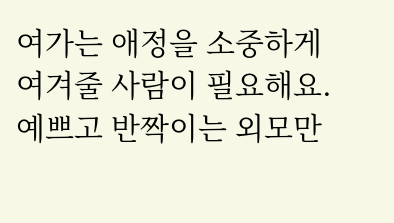여가는 애정을 소중하게 여겨줄 사람이 필요해요.
예쁘고 반짝이는 외모만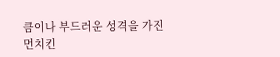큼이나 부드러운 성격을 가진 먼치킨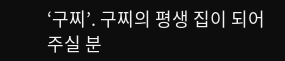‘구찌’. 구찌의 평생 집이 되어주실 분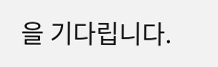을 기다립니다.